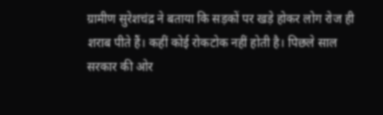ग्रामीण सुरेशचंद्र ने बताया कि सड़कों पर खड़े होकर लोग रोज ही शराब पीते हैं। कहीं कोई रोकटोक नहीं होती है। पिछले साल सरकार की ओर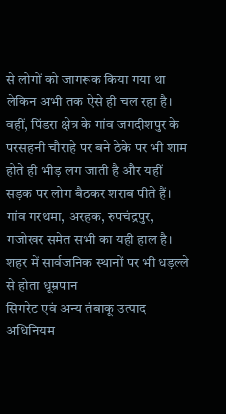से लोगों को जागरूक किया गया था लेकिन अभी तक ऐसे ही चल रहा है। वहीं, पिंडरा क्षेत्र के गांव जगदीशपुर के परसहनी चौराहे पर बने ठेके पर भी शाम होते ही भीड़ लग जाती है और यहीं सड़क पर लोग बैठकर शराब पीते हैं। गांव गरथमा, अरहक, रुपचंद्रपुर, गजोखर समेत सभी का यही हाल है।
शहर में सार्वजनिक स्थानों पर भी धड़ल्ले से होता धूम्रपान
सिगरेट एवं अन्य तंबाकू उत्पाद अधिनियम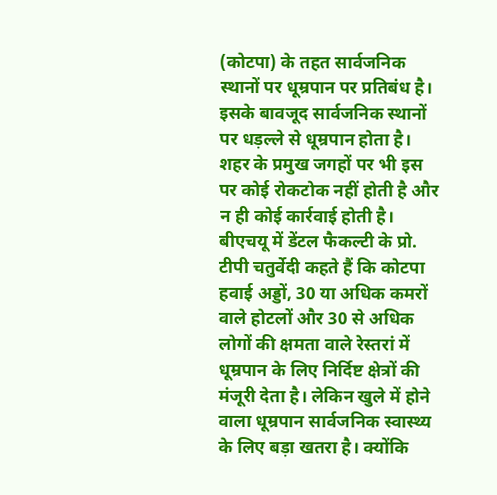(कोटपा) के तहत सार्वजनिक स्थानों पर धूम्रपान पर प्रतिबंध है। इसके बावजूद सार्वजनिक स्थानों पर धड़ल्ले से धूम्रपान होता है। शहर के प्रमुख जगहों पर भी इस पर कोई रोकटोक नहीं होती है और न ही कोई कार्रवाई होती है।
बीएचयू में डेंटल फैकल्टी के प्रो. टीपी चतुर्वेदी कहते हैं कि कोटपा हवाई अड्डों, 30 या अधिक कमरों वाले होटलों और 30 से अधिक लोगों की क्षमता वाले रेस्तरां में धूम्रपान के लिए निर्दिष्ट क्षेत्रों की मंजूरी देता है। लेकिन खुले में होने वाला धूम्रपान सार्वजनिक स्वास्थ्य के लिए बड़ा खतरा है। क्योंकि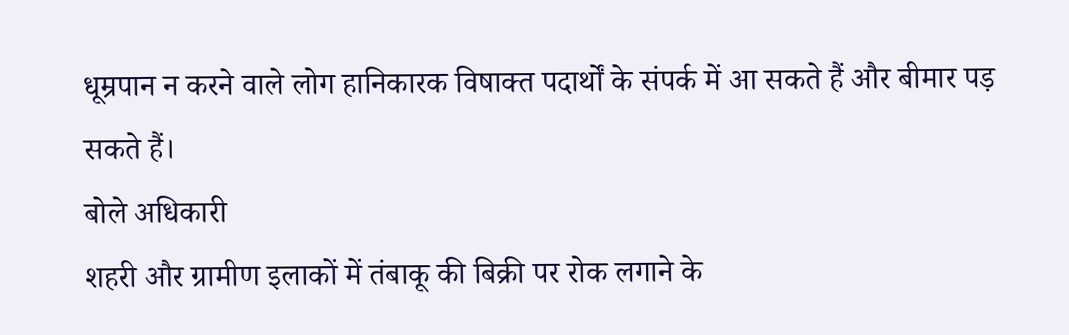धूम्रपान न करने वाले लोग हानिकारक विषाक्त पदार्थों के संपर्क में आ सकते हैं और बीमार पड़ सकते हैं।
बोले अधिकारी
शहरी और ग्रामीण इलाकों में तंबाकू की बिक्री पर रोक लगाने के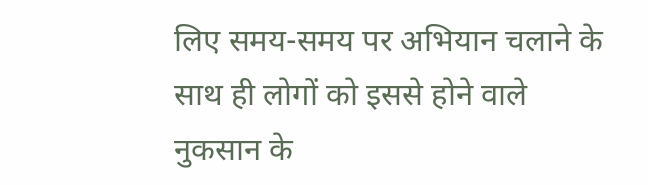लिए समय-समय पर अभियान चलाने के साथ ही लोगों को इससे होने वाले नुकसान के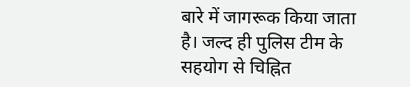बारे में जागरूक किया जाता है। जल्द ही पुलिस टीम के सहयोग से चिह्नित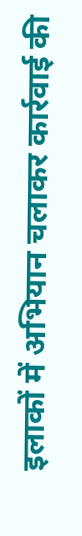इलाकों में अभियान चलाकर कार्रवाई की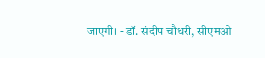जाएगी। - डॉ. संदीप चौधरी, सीएमओ